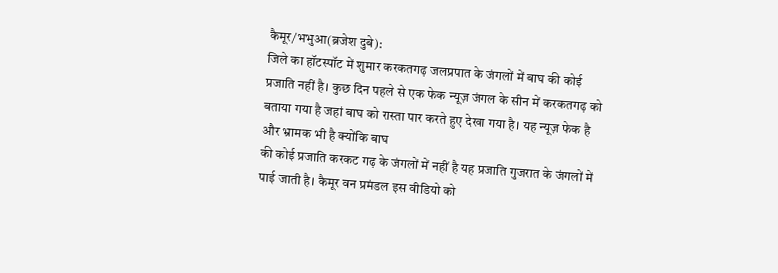कैमूर/भभुआ(ब्रजेश दुबे):
जिले का हॉटस्पॉट में शुमार करकतगढ़ जलप्रपात के जंगलों में बाघ की कोई प्रजाति नहीं है। कुछ दिन पहले से एक फेक न्यूज़ जंगल के सीन में करकतगढ़ को बताया गया है जहां बाघ को रास्ता पार करते हुए देखा गया है। यह न्यूज़ फेक है और भ्रामक भी है क्योंकि बाघ
की कोई प्रजाति करकट गढ़ के जंगलों में नहीं है यह प्रजाति गुजरात के जंगलों में पाई जाती है। कैमूर वन प्रमंडल इस वीडियो को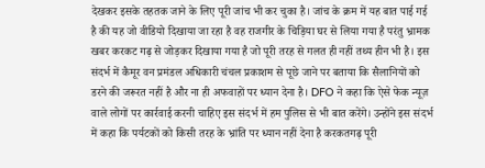देखकर इसके तहतक जाने के लिए पूरी जांच भी कर चुका है। जांच के क्रम में यह बात पाई गई है की यह जो वीडियो दिखाया जा रहा है वह राजगीर के चिड़िया घर से लिया गया है परंतु भ्रामक खबर करकट गढ़ से जोड़कर दिखाया गया है जो पूरी तरह से गलत ही नहीं तथ्य हीन भी है। इस संदर्भ में कैमूर वन प्रमंडल अधिकारी चंचल प्रकाशम से पूछे जाने पर बताया कि सैलानियों को डरने की जरूरत नहीं है और ना ही अफवाहों पर ध्यान देना है। DFO ने कहा कि ऐसे फेक न्यूज़ वाले लोगों पर कार्रवाई करनी चाहिए इस संदर्भ में हम पुलिस से भी बात करेंगे। उन्होंने इस संदर्भ में कहा कि पर्यटकों को किसी तरह के भ्रांति पर ध्यान नहीं देना है करकतगढ़ पूरी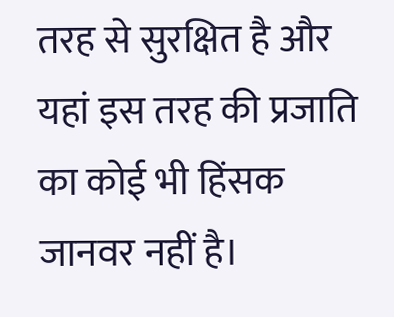तरह से सुरक्षित है और यहां इस तरह की प्रजाति का कोई भी हिंसक जानवर नहीं है।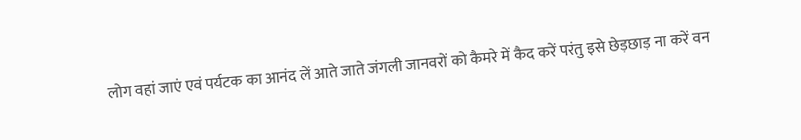लोग वहां जाएं एवं पर्यटक का आनंद लें आते जाते जंगली जानवरों को कैमरे में कैद करें परंतु इसे छेड़छाड़ ना करें वन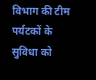विभाग की टीम पर्यटकों के सुविधा को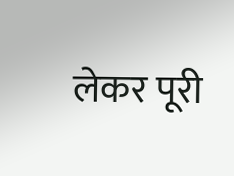लेकर पूरी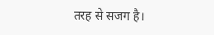तरह से सजग है।